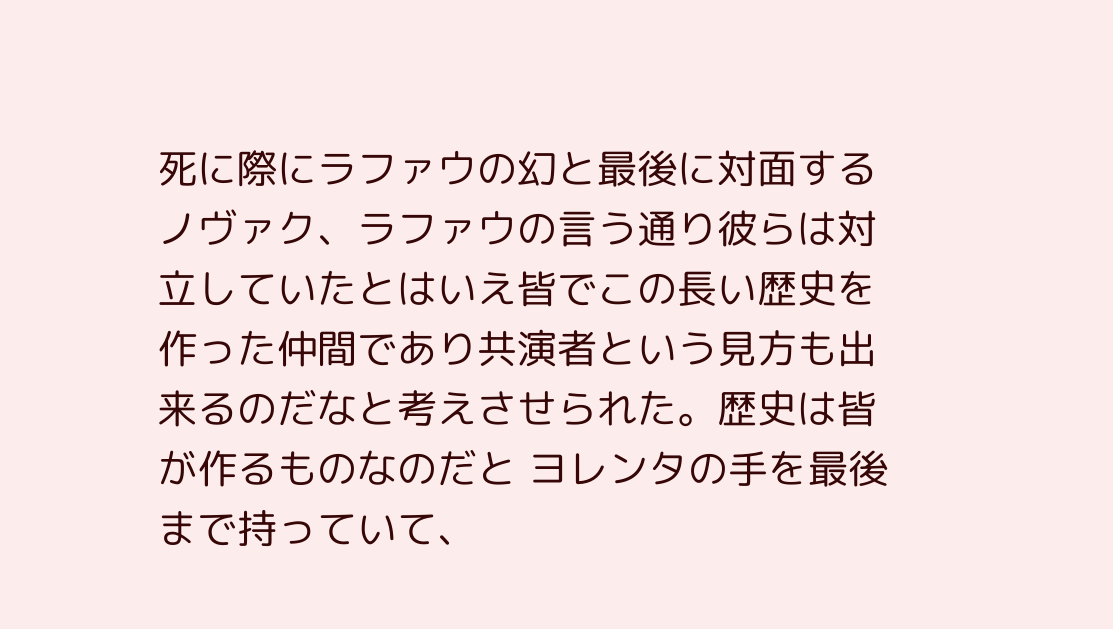死に際にラファウの幻と最後に対面するノヴァク、ラファウの言う通り彼らは対立していたとはいえ皆でこの長い歴史を作った仲間であり共演者という見方も出来るのだなと考えさせられた。歴史は皆が作るものなのだと ヨレンタの手を最後まで持っていて、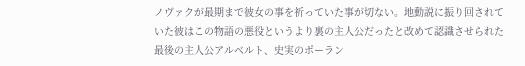ノヴァクが最期まで彼女の事を祈っていた事が切ない。地動説に振り回されていた彼はこの物語の悪役というより裏の主人公だったと改めて認識させられた 最後の主人公アルベルト、史実のポーラン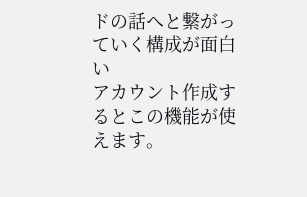ドの話へと繋がっていく構成が面白い
アカウント作成するとこの機能が使えます。